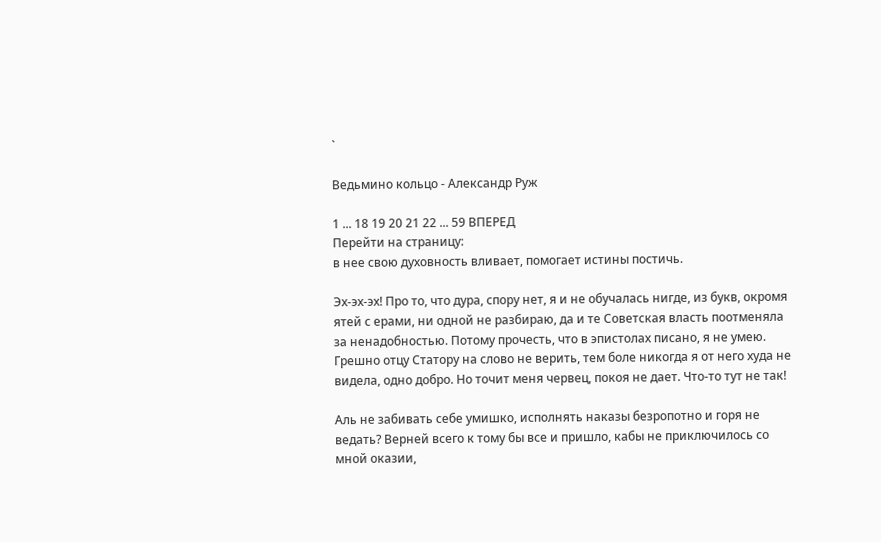`

Ведьмино кольцо - Александр Руж

1 ... 18 19 20 21 22 ... 59 ВПЕРЕД
Перейти на страницу:
в нее свою духовность вливает, помогает истины постичь.

Эх-эх-эх! Про то, что дура, спору нет, я и не обучалась нигде, из букв, окромя ятей с ерами, ни одной не разбираю, да и те Советская власть поотменяла за ненадобностью. Потому прочесть, что в эпистолах писано, я не умею. Грешно отцу Статору на слово не верить, тем боле никогда я от него худа не видела, одно добро. Но точит меня червец, покоя не дает. Что-то тут не так!

Аль не забивать себе умишко, исполнять наказы безропотно и горя не ведать? Верней всего к тому бы все и пришло, кабы не приключилось со мной оказии,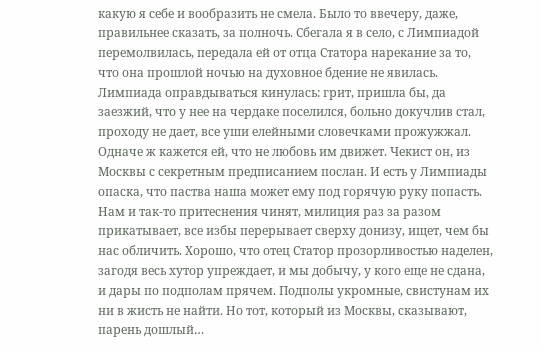какую я себе и вообразить не смела. Было то ввечеру, даже, правильнее сказать, за полночь. Сбегала я в село, с Лимпиадой перемолвилась, передала ей от отца Статора нарекание за то, что она прошлой ночью на духовное бдение не явилась. Лимпиада оправдываться кинулась: грит, пришла бы, да заезжий, что у нее на чердаке поселился, больно докучлив стал, проходу не дает, все уши елейными словечками прожужжал. Одначе ж кажется ей, что не любовь им движет. Чекист он, из Москвы с секретным предписанием послан. И есть у Лимпиады опаска, что паства наша может ему под горячую руку попасть. Нам и так-то притеснения чинят, милиция раз за разом прикатывает, все избы перерывает сверху донизу, ищет, чем бы нас обличить. Хорошо, что отец Статор прозорливостью наделен, загодя весь хутор упреждает, и мы добычу, у кого еще не сдана, и дары по подполам прячем. Подполы укромные, свистунам их ни в жисть не найти. Но тот, который из Москвы, сказывают, парень дошлый…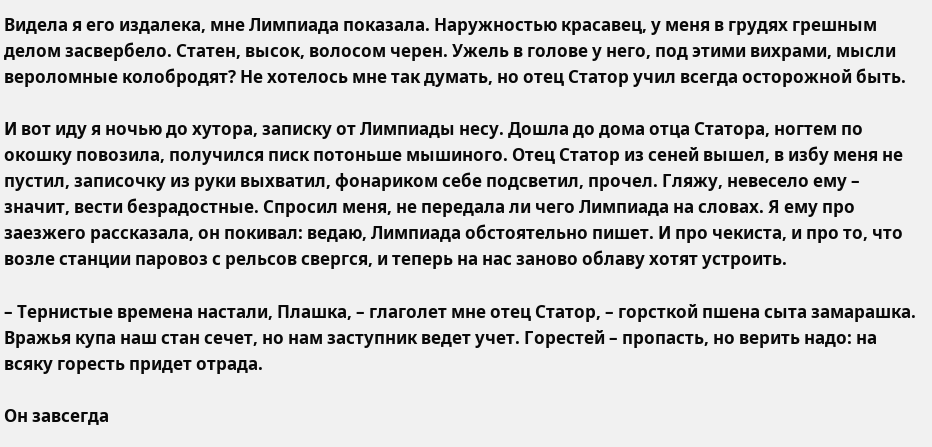Видела я его издалека, мне Лимпиада показала. Наружностью красавец, у меня в грудях грешным делом засвербело. Статен, высок, волосом черен. Ужель в голове у него, под этими вихрами, мысли вероломные колобродят? Не хотелось мне так думать, но отец Статор учил всегда осторожной быть.

И вот иду я ночью до хутора, записку от Лимпиады несу. Дошла до дома отца Статора, ногтем по окошку повозила, получился писк потоньше мышиного. Отец Статор из сеней вышел, в избу меня не пустил, записочку из руки выхватил, фонариком себе подсветил, прочел. Гляжу, невесело ему – значит, вести безрадостные. Спросил меня, не передала ли чего Лимпиада на словах. Я ему про заезжего рассказала, он покивал: ведаю, Лимпиада обстоятельно пишет. И про чекиста, и про то, что возле станции паровоз с рельсов свергся, и теперь на нас заново облаву хотят устроить.

– Тернистые времена настали, Плашка, – глаголет мне отец Статор, – горсткой пшена сыта замарашка. Вражья купа наш стан сечет, но нам заступник ведет учет. Горестей – пропасть, но верить надо: на всяку горесть придет отрада.

Он завсегда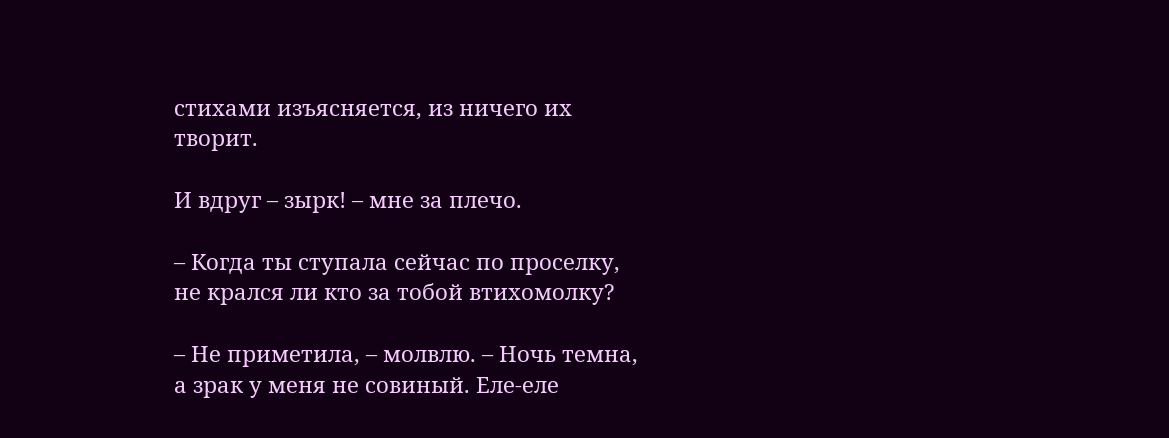стихами изъясняется, из ничего их творит.

И вдруг – зырк! – мне за плечо.

– Когда ты ступала сейчас по проселку, не крался ли кто за тобой втихомолку?

– Не приметила, – молвлю. – Ночь темна, а зрак у меня не совиный. Еле-еле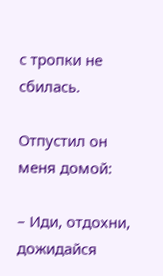с тропки не сбилась.

Отпустил он меня домой:

– Иди, отдохни, дожидайся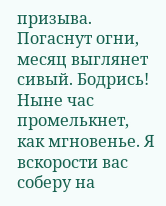призыва. Погаснут огни, месяц выглянет сивый. Бодрись! Ныне час промелькнет, как мгновенье. Я вскорости вас соберу на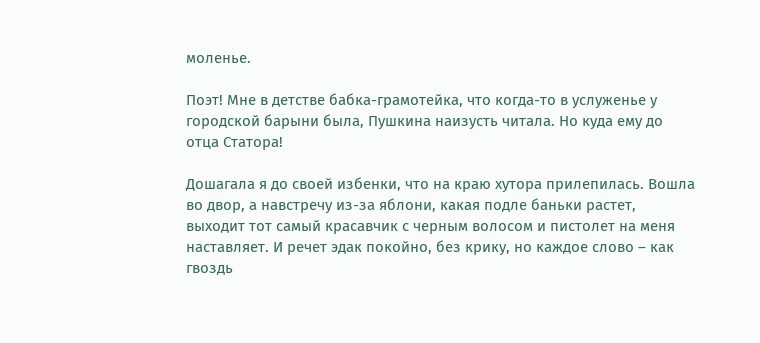моленье.

Поэт! Мне в детстве бабка-грамотейка, что когда-то в услуженье у городской барыни была, Пушкина наизусть читала. Но куда ему до отца Статора!

Дошагала я до своей избенки, что на краю хутора прилепилась. Вошла во двор, а навстречу из-за яблони, какая подле баньки растет, выходит тот самый красавчик с черным волосом и пистолет на меня наставляет. И речет эдак покойно, без крику, но каждое слово – как гвоздь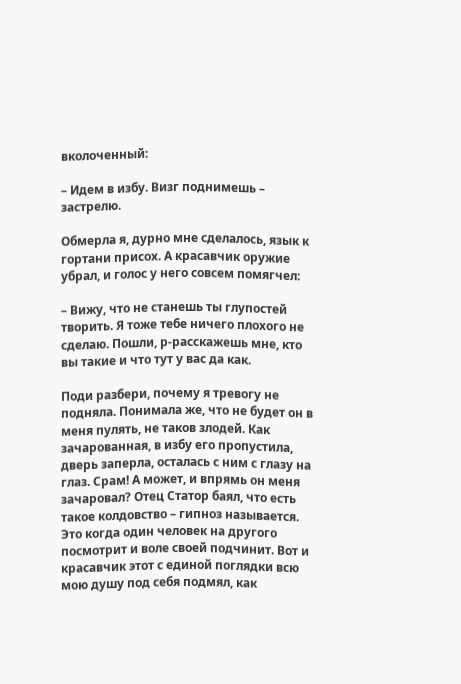вколоченный:

– Идем в избу. Визг поднимешь – застрелю.

Обмерла я, дурно мне сделалось, язык к гортани присох. А красавчик оружие убрал, и голос у него совсем помягчел:

– Вижу, что не станешь ты глупостей творить. Я тоже тебе ничего плохого не сделаю. Пошли, р-расскажешь мне, кто вы такие и что тут у вас да как.

Поди разбери, почему я тревогу не подняла. Понимала же, что не будет он в меня пулять, не таков злодей. Как зачарованная, в избу его пропустила, дверь заперла, осталась с ним с глазу на глаз. Срам! А может, и впрямь он меня зачаровал? Отец Статор баял, что есть такое колдовство – гипноз называется. Это когда один человек на другого посмотрит и воле своей подчинит. Вот и красавчик этот с единой поглядки всю мою душу под себя подмял, как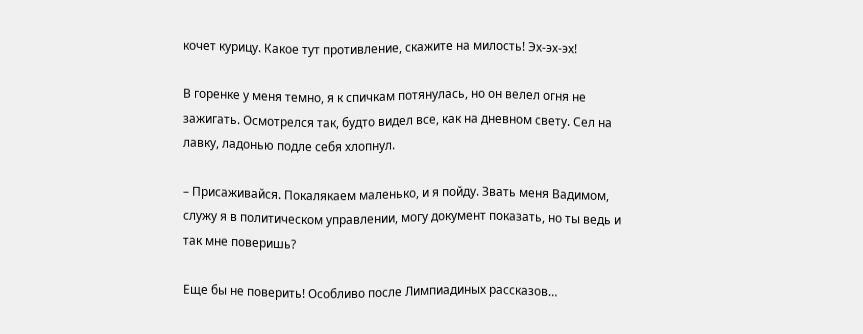кочет курицу. Какое тут противление, скажите на милость! Эх-эх-эх!

В горенке у меня темно, я к спичкам потянулась, но он велел огня не зажигать. Осмотрелся так, будто видел все, как на дневном свету. Сел на лавку, ладонью подле себя хлопнул.

– Присаживайся. Покалякаем маленько, и я пойду. Звать меня Вадимом, служу я в политическом управлении, могу документ показать, но ты ведь и так мне поверишь?

Еще бы не поверить! Особливо после Лимпиадиных рассказов…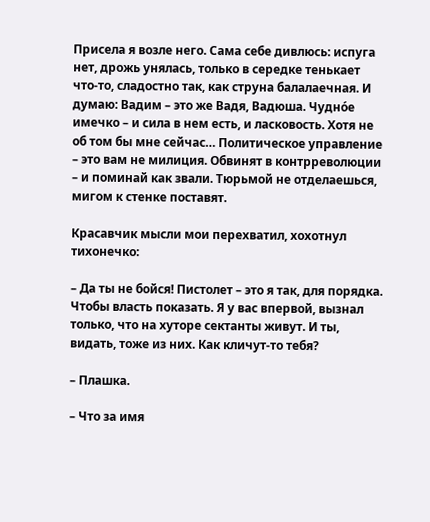Присела я возле него. Сама себе дивлюсь: испуга нет, дрожь унялась, только в середке тенькает что-то, сладостно так, как струна балалаечная. И думаю: Вадим – это же Вадя, Вадюша. Чудно́е имечко – и сила в нем есть, и ласковость. Хотя не об том бы мне сейчас… Политическое управление – это вам не милиция. Обвинят в контрреволюции – и поминай как звали. Тюрьмой не отделаешься, мигом к стенке поставят.

Красавчик мысли мои перехватил, хохотнул тихонечко:

– Да ты не бойся! Пистолет – это я так, для порядка. Чтобы власть показать. Я у вас впервой, вызнал только, что на хуторе сектанты живут. И ты, видать, тоже из них. Как кличут-то тебя?

– Плашка.

– Что за имя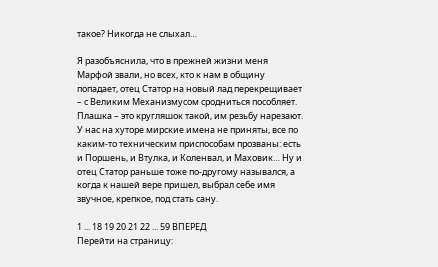такое? Никогда не слыхал…

Я разобъяснила, что в прежней жизни меня Марфой звали, но всех, кто к нам в общину попадает, отец Статор на новый лад перекрещивает – с Великим Механизмусом сродниться пособляет. Плашка – это кругляшок такой, им резьбу нарезают. У нас на хуторе мирские имена не приняты, все по каким-то техническим приспособам прозваны: есть и Поршень, и Втулка, и Коленвал, и Маховик… Ну и отец Статор раньше тоже по-другому назывался, а когда к нашей вере пришел, выбрал себе имя звучное, крепкое, под стать сану.

1 ... 18 19 20 21 22 ... 59 ВПЕРЕД
Перейти на страницу: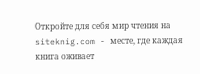Откройте для себя мир чтения на siteknig.com - месте, где каждая книга оживает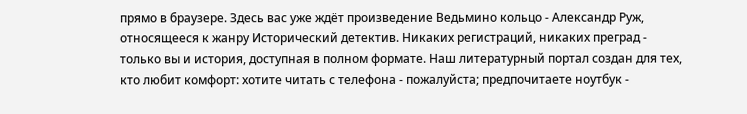прямо в браузере. Здесь вас уже ждёт произведение Ведьмино кольцо - Александр Руж, относящееся к жанру Исторический детектив. Никаких регистраций, никаких преград - только вы и история, доступная в полном формате. Наш литературный портал создан для тех, кто любит комфорт: хотите читать с телефона - пожалуйста; предпочитаете ноутбук -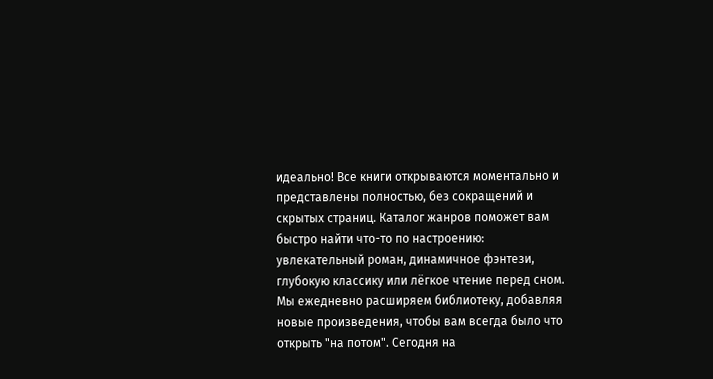идеально! Все книги открываются моментально и представлены полностью, без сокращений и скрытых страниц. Каталог жанров поможет вам быстро найти что-то по настроению: увлекательный роман, динамичное фэнтези, глубокую классику или лёгкое чтение перед сном. Мы ежедневно расширяем библиотеку, добавляя новые произведения, чтобы вам всегда было что открыть "на потом". Сегодня на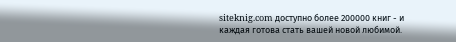siteknig.com доступно более 200000 книг - и каждая готова стать вашей новой любимой.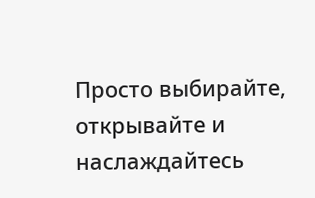Просто выбирайте, открывайте и наслаждайтесь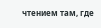чтением там, где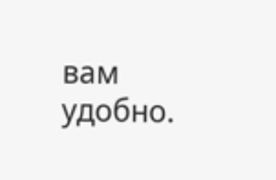вам удобно.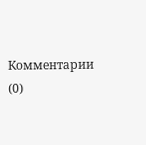Комментарии (0)